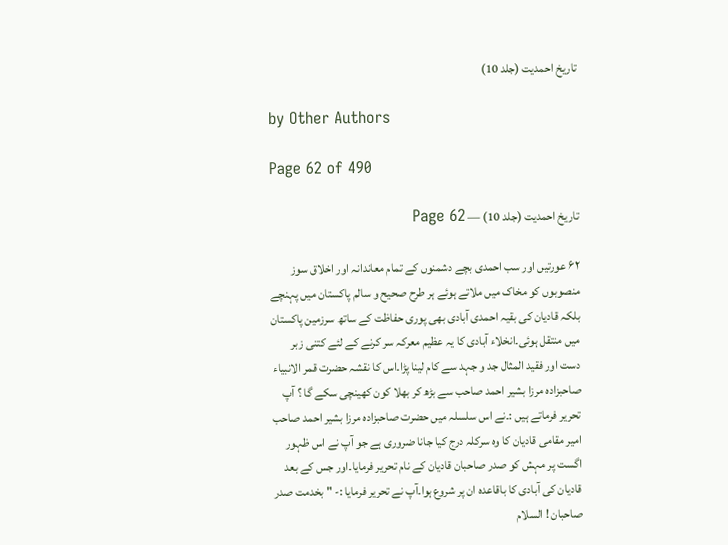تاریخ احمدیت (جلد 10)

by Other Authors

Page 62 of 490

تاریخ احمدیت (جلد 10) — Page 62

۶۲ عورتیں اور سب احمدی بچے دشمنوں کے تمام معاندانہ اور اخلاق سوز منصوبوں کو مخاک میں ملاتے ہوئے ہر طرح صحیح و سالم پاکستان میں پہنچے بلکہ قادیان کی بقیہ احمدی آبادی بھی پوری حفاظت کے ساتھ سرزمین پاکستان میں منتقل ہوئی۔انخلاء آبادی کا یہ عظیم معرکہ سر کرنے کے لئے کتنی زبر دست اور فقید المثال جد و جہد سے کام لینا پڑا۔اس کا نقشہ حضرت قمر الانبیاء صاحبزادہ مرزا بشیر احمد صاحب سے بڑھ کر بھلا کون کھینچی سکے گا ؟ آپ تحریر فرماتے ہیں :۔نے اس سلسلہ میں حضرت صاحبزادہ مرزا بشیر احمد صاحب امیر مقامی قادیان کا وہ سرکلہ درج کیا جانا ضروری ہے جو آپ نے اس ظہور اگست پر مہش کو صدر صاحبان قادیان کے نام تحریر فرمایا۔اور جس کے بعد قادیان کی آبادی کا باقاعدہ ان پر شروع ہوا۔آپ نے تحریر فرمایا :- " بخدمت صدر صاحبان ! السلام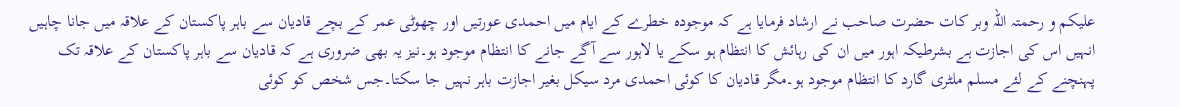علیکم و رحمتہ اللہ وبر کات حضرت صاحب نے ارشاد فرمایا ہے کہ موجودہ خطرے کے ایام میں احمدی عورتیں اور چھوٹی عمر کے بچے قادیان سے باہر پاکستان کے علاقہ میں جانا چاہیں انہیں اس کی اجازت ہے بشرطیکہ اہور میں ان کی رہائش کا انتظام ہو سکے یا لاہور سے آگے جانے کا انتظام موجود ہو۔نیز یہ بھی ضروری ہے کہ قادیان سے باہر پاکستان کے علاقہ تک پہنچنے کے لئے مسلم ملٹری گارد کا انتظام موجود ہو۔مگر قادیان کا کوئی احمدی مرد سیکل بغیر اجازت باہر نہیں جا سکتا۔جس شخص کو کوئی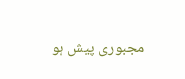مجبوری پیش ہو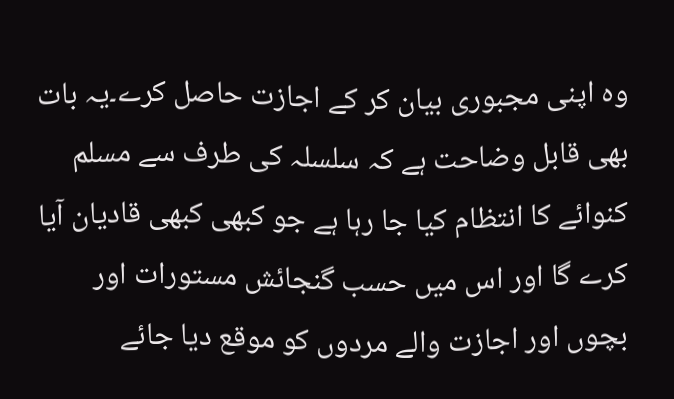وہ اپنی مجبوری بیان کر کے اجازت حاصل کرے۔یہ بات بھی قابل وضاحت ہے کہ سلسلہ کی طرف سے مسلم کنوائے کا انتظام کیا جا رہا ہے جو کبھی کبھی قادیان آیا کرے گا اور اس میں حسب گنجائش مستورات اور بچوں اور اجازت والے مردوں کو موقع دیا جائے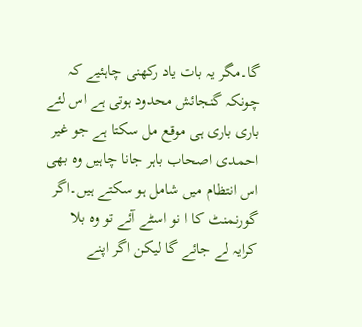گا۔مگر یہ بات یاد رکھنی چاہئیے کہ چونکہ گنجائش محدود ہوتی ہے اس لئے باری باری ہی موقع مل سکتا ہے جو غیر احمدی اصحاب باہر جانا چاہیں وہ بھی اس انتظام میں شامل ہو سکتے ہیں۔اگر گورنمنٹ کا ا نو اسٹے آئے تو وہ بلا کرایہ لے جائے گا لیکن اگر اپنے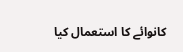کانوائے کا استعمال کیا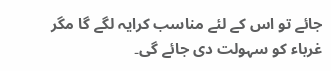جائے تو اس کے لئے مناسب کرایہ لگے گا مگر غرباء کو سہولت دی جائے گی۔